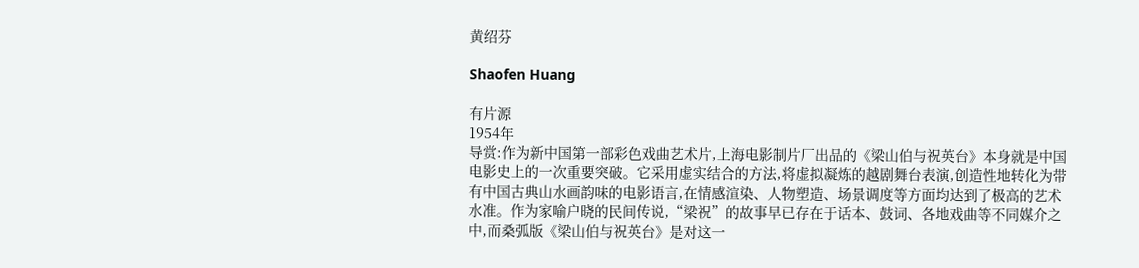黄绍芬

Shaofen Huang

有片源
1954年
导赏:作为新中国第一部彩色戏曲艺术片,上海电影制片厂出品的《梁山伯与祝英台》本身就是中国电影史上的一次重要突破。它采用虚实结合的方法,将虚拟凝炼的越剧舞台表演,创造性地转化为带有中国古典山水画韵味的电影语言,在情感渲染、人物塑造、场景调度等方面均达到了极高的艺术水准。作为家喻户晓的民间传说,“梁祝”的故事早已存在于话本、鼓词、各地戏曲等不同媒介之中,而桑弧版《梁山伯与祝英台》是对这一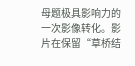母题极具影响力的一次影像转化。影片在保留“草桥结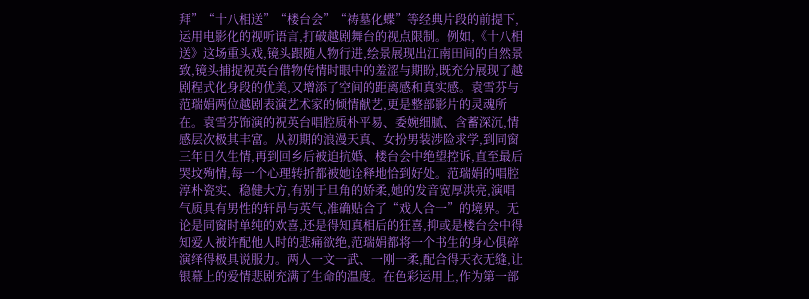拜”“十八相送”“楼台会”“祷墓化蝶”等经典片段的前提下,运用电影化的视听语言,打破越剧舞台的视点限制。例如,《十八相送》这场重头戏,镜头跟随人物行进,绘景展现出江南田间的自然景致,镜头捕捉祝英台借物传情时眼中的羞涩与期盼,既充分展现了越剧程式化身段的优美,又增添了空间的距离感和真实感。袁雪芬与范瑞娟两位越剧表演艺术家的倾情献艺,更是整部影片的灵魂所在。袁雪芬饰演的祝英台唱腔质朴平易、委婉细腻、含蓄深沉,情感层次极其丰富。从初期的浪漫天真、女扮男装涉险求学,到同窗三年日久生情,再到回乡后被迫抗婚、楼台会中绝望控诉,直至最后哭坟殉情,每一个心理转折都被她诠释地恰到好处。范瑞娟的唱腔淳朴瓷实、稳健大方,有别于旦角的娇柔,她的发音宽厚洪亮,演唱气质具有男性的轩昂与英气,准确贴合了“戏人合一”的境界。无论是同窗时单纯的欢喜,还是得知真相后的狂喜,抑或是楼台会中得知爱人被许配他人时的悲痛欲绝,范瑞娟都将一个书生的身心俱碎演绎得极具说服力。两人一文一武、一刚一柔,配合得天衣无缝,让银幕上的爱情悲剧充满了生命的温度。在色彩运用上,作为第一部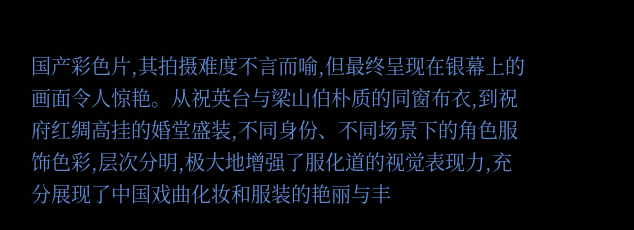国产彩色片,其拍摄难度不言而喻,但最终呈现在银幕上的画面令人惊艳。从祝英台与梁山伯朴质的同窗布衣,到祝府红绸高挂的婚堂盛装,不同身份、不同场景下的角色服饰色彩,层次分明,极大地增强了服化道的视觉表现力,充分展现了中国戏曲化妆和服装的艳丽与丰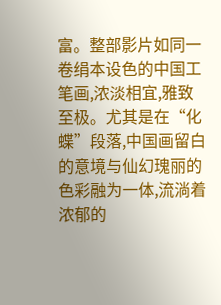富。整部影片如同一卷绢本设色的中国工笔画,浓淡相宜,雅致至极。尤其是在“化蝶”段落,中国画留白的意境与仙幻瑰丽的色彩融为一体,流淌着浓郁的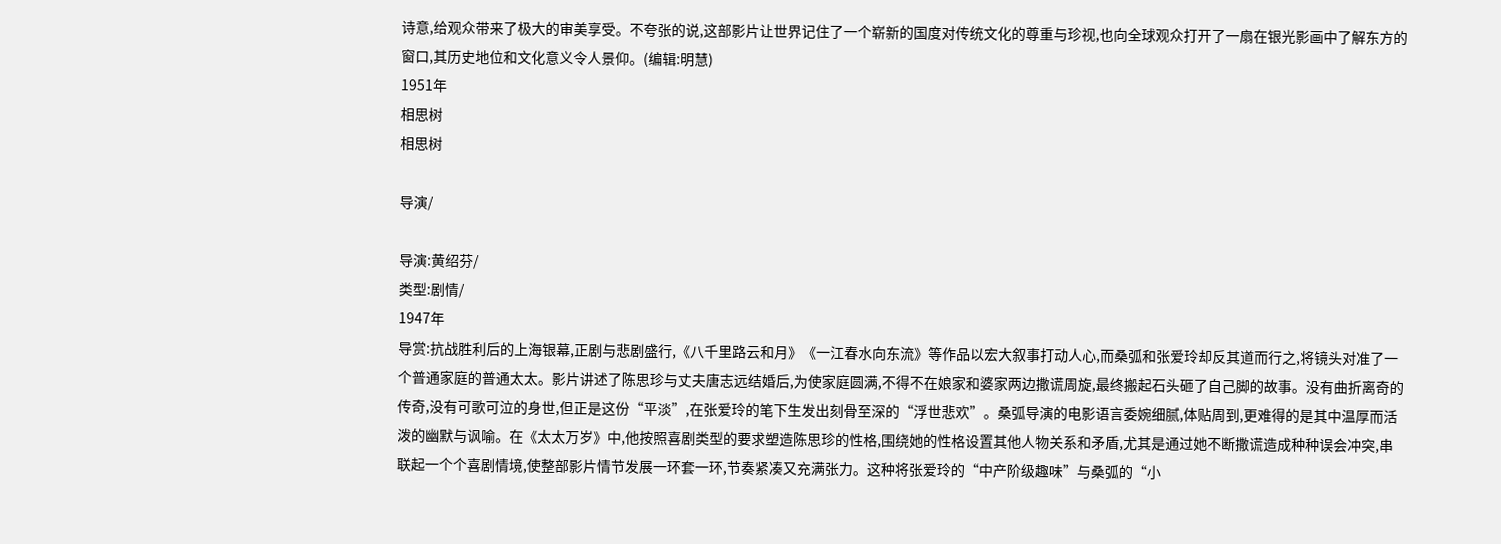诗意,给观众带来了极大的审美享受。不夸张的说,这部影片让世界记住了一个崭新的国度对传统文化的尊重与珍视,也向全球观众打开了一扇在银光影画中了解东方的窗口,其历史地位和文化意义令人景仰。(编辑:明慧)
1951年
相思树
相思树

导演/

导演:黄绍芬/
类型:剧情/
1947年
导赏:抗战胜利后的上海银幕,正剧与悲剧盛行,《八千里路云和月》《一江春水向东流》等作品以宏大叙事打动人心,而桑弧和张爱玲却反其道而行之,将镜头对准了一个普通家庭的普通太太。影片讲述了陈思珍与丈夫唐志远结婚后,为使家庭圆满,不得不在娘家和婆家两边撒谎周旋,最终搬起石头砸了自己脚的故事。没有曲折离奇的传奇,没有可歌可泣的身世,但正是这份“平淡”,在张爱玲的笔下生发出刻骨至深的“浮世悲欢”。桑弧导演的电影语言委婉细腻,体贴周到,更难得的是其中温厚而活泼的幽默与讽喻。在《太太万岁》中,他按照喜剧类型的要求塑造陈思珍的性格,围绕她的性格设置其他人物关系和矛盾,尤其是通过她不断撒谎造成种种误会冲突,串联起一个个喜剧情境,使整部影片情节发展一环套一环,节奏紧凑又充满张力。这种将张爱玲的“中产阶级趣味”与桑弧的“小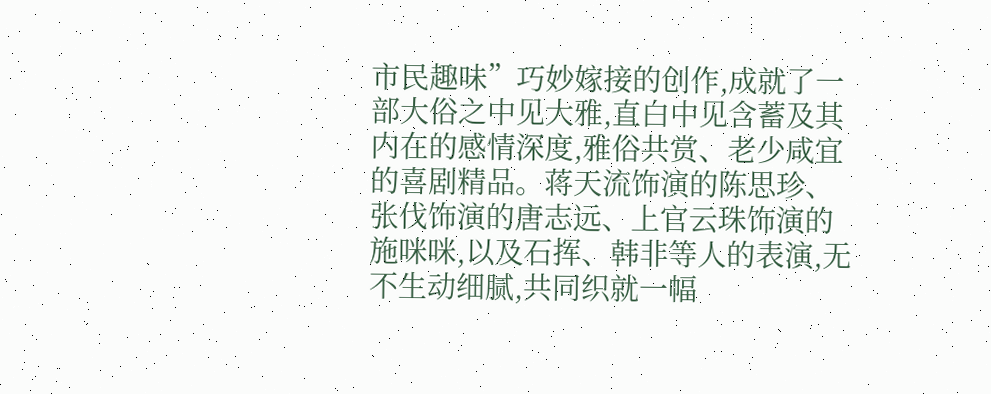市民趣味”巧妙嫁接的创作,成就了一部大俗之中见大雅,直白中见含蓄及其内在的感情深度,雅俗共赏、老少咸宜的喜剧精品。蒋天流饰演的陈思珍、张伐饰演的唐志远、上官云珠饰演的施咪咪,以及石挥、韩非等人的表演,无不生动细腻,共同织就一幅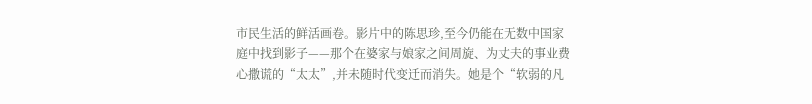市民生活的鲜活画卷。影片中的陈思珍,至今仍能在无数中国家庭中找到影子——那个在婆家与娘家之间周旋、为丈夫的事业费心撒谎的“太太”,并未随时代变迁而消失。她是个“软弱的凡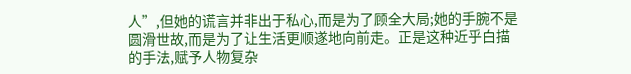人”,但她的谎言并非出于私心,而是为了顾全大局;她的手腕不是圆滑世故,而是为了让生活更顺遂地向前走。正是这种近乎白描的手法,赋予人物复杂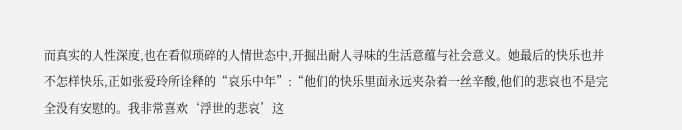而真实的人性深度,也在看似琐碎的人情世态中,开掘出耐人寻味的生活意蕴与社会意义。她最后的快乐也并不怎样快乐,正如张爱玲所诠释的“哀乐中年”:“他们的快乐里面永远夹杂着一丝辛酸,他们的悲哀也不是完全没有安慰的。我非常喜欢‘浮世的悲哀’这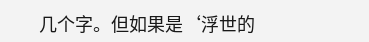几个字。但如果是‘浮世的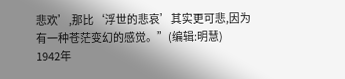悲欢’,那比‘浮世的悲哀’其实更可悲,因为有一种苍茫变幻的感觉。”(编辑:明慧)
1942年